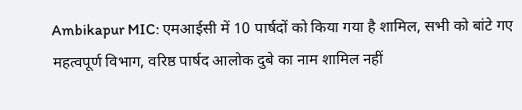Ambikapur MIC: एमआईसी में 10 पार्षदों को किया गया है शामिल, सभी को बांटे गए महत्वपूर्ण विभाग, वरिष्ठ पार्षद आलोक दुबे का नाम शामिल नहीं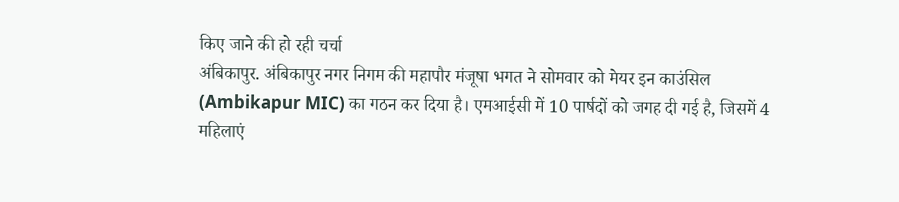किए जाने की हो रही चर्चा
अंबिकापुर. अंबिकापुर नगर निगम की महापौर मंजूषा भगत ने सोमवार को मेयर इन काउंसिल (Ambikapur MIC) का गठन कर दिया है। एमआईसी में 10 पार्षदों को जगह दी गई है, जिसमें 4 महिलाएं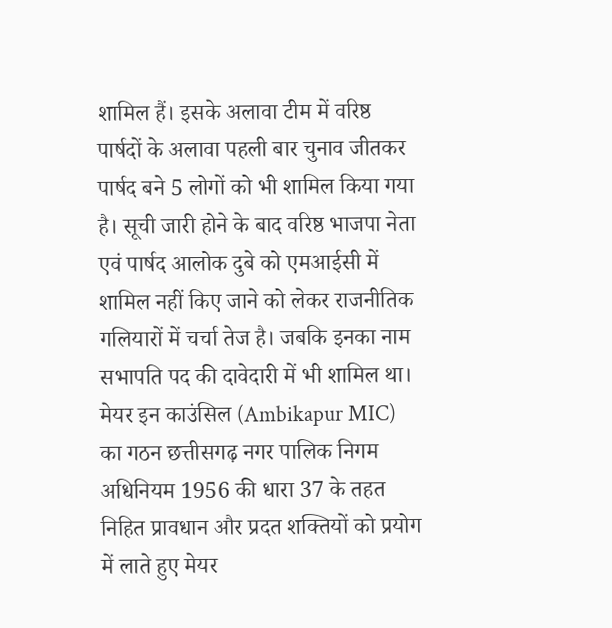शामिल हैं। इसके अलावा टीम में वरिष्ठ पार्षदों के अलावा पहली बार चुनाव जीतकर पार्षद बने 5 लोगों को भी शामिल किया गया है। सूची जारी होने के बाद वरिष्ठ भाजपा नेता एवं पार्षद आलोक दुबे को एमआईसी में शामिल नहीं किए जाने को लेकर राजनीतिक गलियारों में चर्चा तेज है। जबकि इनका नाम सभापति पद की दावेदारी में भी शामिल था।
मेयर इन काउंसिल (Ambikapur MIC) का गठन छत्तीसगढ़ नगर पालिक निगम अधिनियम 1956 की धारा 37 के तहत निहित प्रावधान और प्रदत शक्तियों को प्रयोग में लाते हुए मेयर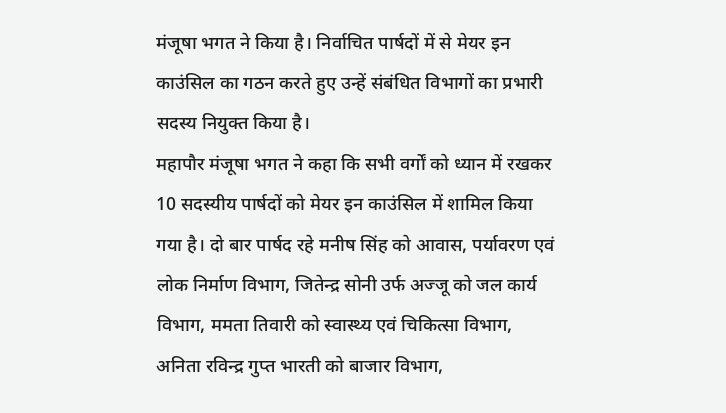मंजूषा भगत ने किया है। निर्वाचित पार्षदों में से मेयर इन काउंसिल का गठन करते हुए उन्हें संबंधित विभागों का प्रभारी सदस्य नियुक्त किया है।
महापौर मंजूषा भगत ने कहा कि सभी वर्गों को ध्यान में रखकर 10 सदस्यीय पार्षदों को मेयर इन काउंसिल में शामिल किया गया है। दो बार पार्षद रहे मनीष सिंह को आवास, पर्यावरण एवं लोक निर्माण विभाग, जितेन्द्र सोनी उर्फ अज्जू को जल कार्य विभाग, ममता तिवारी को स्वास्थ्य एवं चिकित्सा विभाग, अनिता रविन्द्र गुप्त भारती को बाजार विभाग,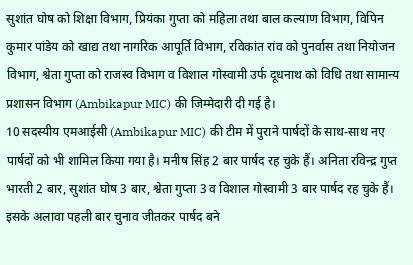सुशांत घोष को शिक्षा विभाग, प्रियंका गुप्ता को महिला तथा बाल कल्याण विभाग, विपिन कुमार पांडेय को खाद्य तथा नागरिक आपूर्ति विभाग, रविकांत रांव को पुनर्वास तथा नियोजन विभाग, श्वेता गुप्ता को राजस्व विभाग व विशाल गोस्वामी उर्फ दूधनाथ को विधि तथा सामान्य प्रशासन विभाग (Ambikapur MIC) की जिम्मेदारी दी गई है।
10 सदस्यीय एमआईसी (Ambikapur MIC) की टीम में पुराने पार्षदों के साथ-साथ नए पार्षदों को भी शामिल किया गया है। मनीष सिंह 2 बार पार्षद रह चुके हैं। अनिता रविन्द्र गुप्त भारती 2 बार, सुशांत घोष 3 बार, श्वेता गुप्ता 3 व विशाल गोस्वामी 3 बार पार्षद रह चुके हैं। इसके अलावा पहली बार चुनाव जीतकर पार्षद बने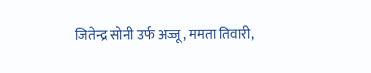जितेन्द्र सोनी उर्फ अज्जू, ममता तिवारी,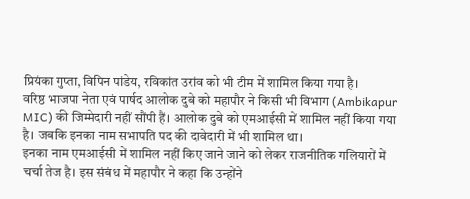प्रियंका गुप्ता, विपिन पांडेय, रविकांत उरांव को भी टीम में शामिल किया गया है।
वरिष्ठ भाजपा नेता एवं पार्षद आलोक दुबे को महापौर ने किसी भी विभाग (Ambikapur MIC) की जिम्मेदारी नहीं सौंपी हैं। आलोक दुबे को एमआईसी में शामिल नहीं किया गया है। जबकि इनका नाम सभापति पद की दावेदारी में भी शामिल था।
इनका नाम एमआईसी में शामिल नहीं किए जाने जाने को लेकर राजनीतिक गलियारों में चर्चा तेज है। इस संबंध में महापौर ने कहा कि उन्होंने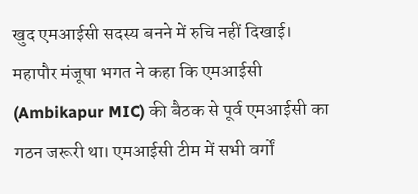खुद एमआईसी सदस्य बनने में रुचि नहीं दिखाई।
महापौर मंजूषा भगत ने कहा कि एमआईसी (Ambikapur MIC) की बैठक से पूर्व एमआईसी का गठन जरूरी था। एमआईसी टीम में सभी वर्गों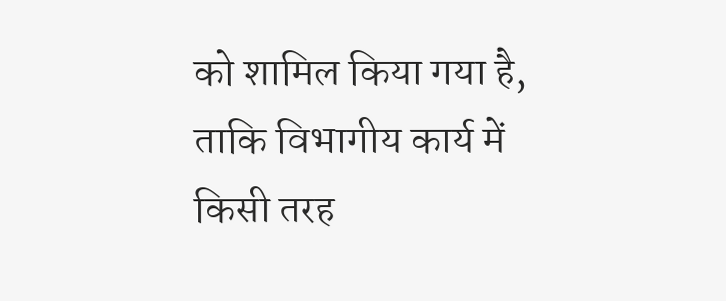को शामिल किया गया है, ताकि विभागीय कार्य में किसी तरह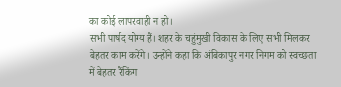का कोई लापरवाही न हो।
सभी पार्षद योग्य हैं। शहर के चहुंमुखी विकास के लिए सभी मिलकर बेहतर काम करेंगे। उन्होंने कहा कि अंबिकापुर नगर निगम को स्वच्छता में बेहतर रैंकिंग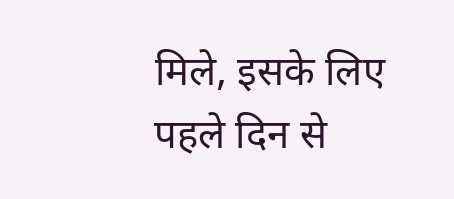मिले, इसके लिए पहले दिन से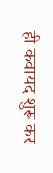ही कवायद शुरू कर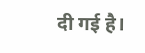दी गई है।